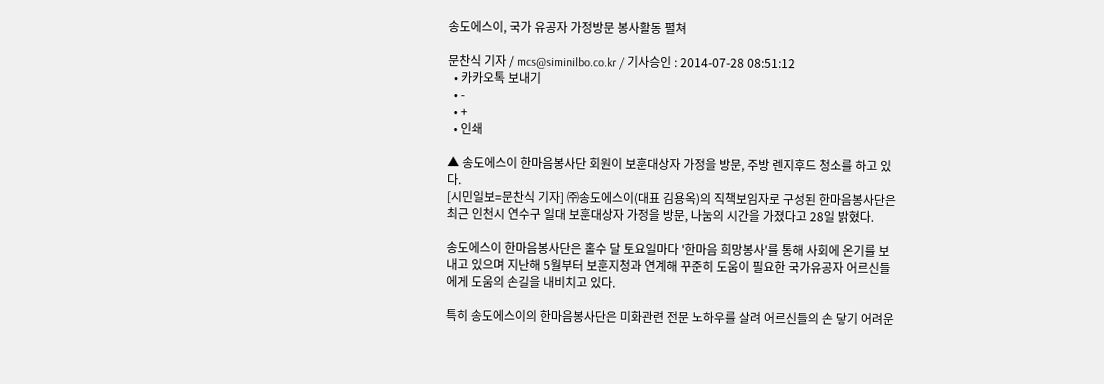송도에스이, 국가 유공자 가정방문 봉사활동 펼쳐

문찬식 기자 / mcs@siminilbo.co.kr / 기사승인 : 2014-07-28 08:51:12
  • 카카오톡 보내기
  • -
  • +
  • 인쇄

▲ 송도에스이 한마음봉사단 회원이 보훈대상자 가정을 방문, 주방 렌지후드 청소를 하고 있다.
[시민일보=문찬식 기자] ㈜송도에스이(대표 김용옥)의 직책보임자로 구성된 한마음봉사단은 최근 인천시 연수구 일대 보훈대상자 가정을 방문, 나눔의 시간을 가졌다고 28일 밝혔다.

송도에스이 한마음봉사단은 홀수 달 토요일마다 '한마음 희망봉사'를 통해 사회에 온기를 보내고 있으며 지난해 5월부터 보훈지청과 연계해 꾸준히 도움이 필요한 국가유공자 어르신들에게 도움의 손길을 내비치고 있다.

특히 송도에스이의 한마음봉사단은 미화관련 전문 노하우를 살려 어르신들의 손 닿기 어려운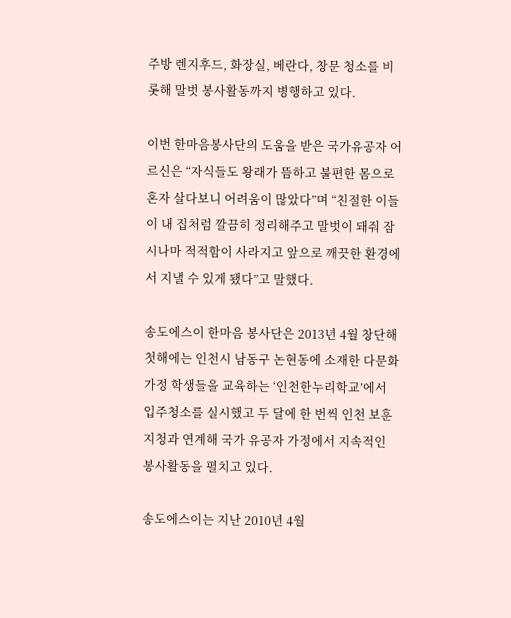주방 렌지후드, 화장실, 베란다, 창문 청소를 비롯해 말벗 봉사활동까지 병행하고 있다.

이번 한마음봉사단의 도움을 받은 국가유공자 어르신은 “자식들도 왕래가 뜸하고 불편한 몸으로 혼자 살다보니 어려움이 많았다”며 “친절한 이들이 내 집처럼 깔끔히 정리해주고 말벗이 돼줘 잠시나마 적적함이 사라지고 앞으로 깨끗한 환경에서 지낼 수 있게 됐다”고 말했다.

송도에스이 한마음 봉사단은 2013년 4월 창단해 첫해에는 인천시 남동구 논현동에 소재한 다문화가정 학생들을 교육하는 ‘인천한누리학교’에서 입주청소를 실시했고 두 달에 한 번씩 인천 보훈지청과 연계해 국가 유공자 가정에서 지속적인 봉사활동을 펼치고 있다.

송도에스이는 지난 2010년 4월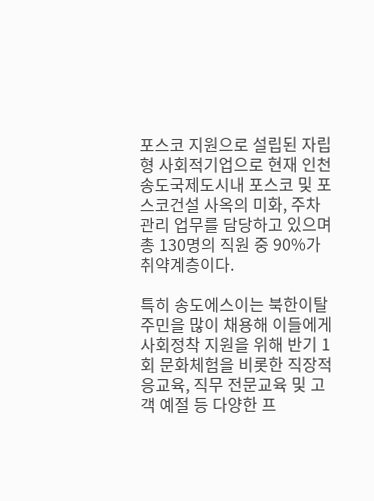포스코 지원으로 설립된 자립형 사회적기업으로 현재 인천 송도국제도시내 포스코 및 포스코건설 사옥의 미화, 주차관리 업무를 담당하고 있으며 총 130명의 직원 중 90%가 취약계층이다.

특히 송도에스이는 북한이탈주민을 많이 채용해 이들에게 사회정착 지원을 위해 반기 1회 문화체험을 비롯한 직장적응교육, 직무 전문교육 및 고객 예절 등 다양한 프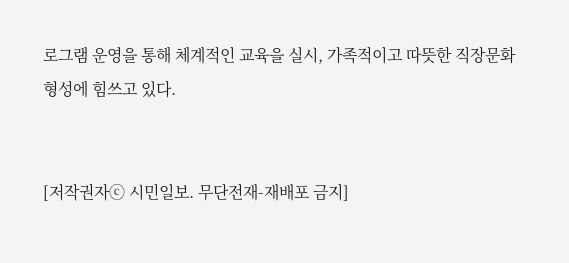로그램 운영을 통해 체계적인 교육을 실시, 가족적이고 따뜻한 직장문화 형성에 힘쓰고 있다.


[저작권자ⓒ 시민일보. 무단전재-재배포 금지]